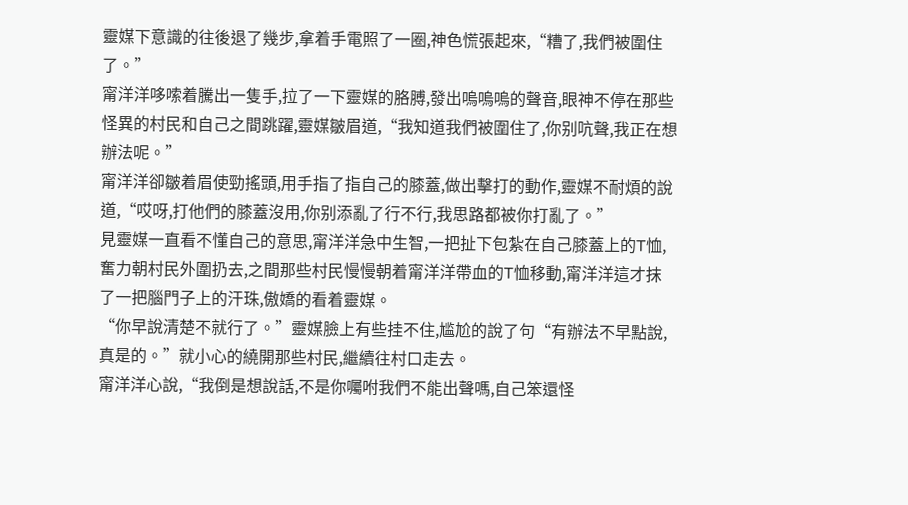靈媒下意識的往後退了幾步,拿着手電照了一圈,神色慌張起來,“糟了,我們被圍住了。”
甯洋洋哆嗦着騰出一隻手,拉了一下靈媒的胳膊,發出嗚嗚嗚的聲音,眼神不停在那些怪異的村民和自己之間跳躍,靈媒皺眉道,“我知道我們被圍住了,你别吭聲,我正在想辦法呢。”
甯洋洋卻皺着眉使勁搖頭,用手指了指自己的膝蓋,做出擊打的動作,靈媒不耐煩的說道,“哎呀,打他們的膝蓋沒用,你别添亂了行不行,我思路都被你打亂了。”
見靈媒一直看不懂自己的意思,甯洋洋急中生智,一把扯下包紮在自己膝蓋上的T恤,奮力朝村民外圍扔去,之間那些村民慢慢朝着甯洋洋帶血的T恤移動,甯洋洋這才抹了一把腦門子上的汗珠,傲嬌的看着靈媒。
“你早說清楚不就行了。”靈媒臉上有些挂不住,尴尬的說了句“有辦法不早點說,真是的。”就小心的繞開那些村民,繼續往村口走去。
甯洋洋心說,“我倒是想說話,不是你囑咐我們不能出聲嗎,自己笨還怪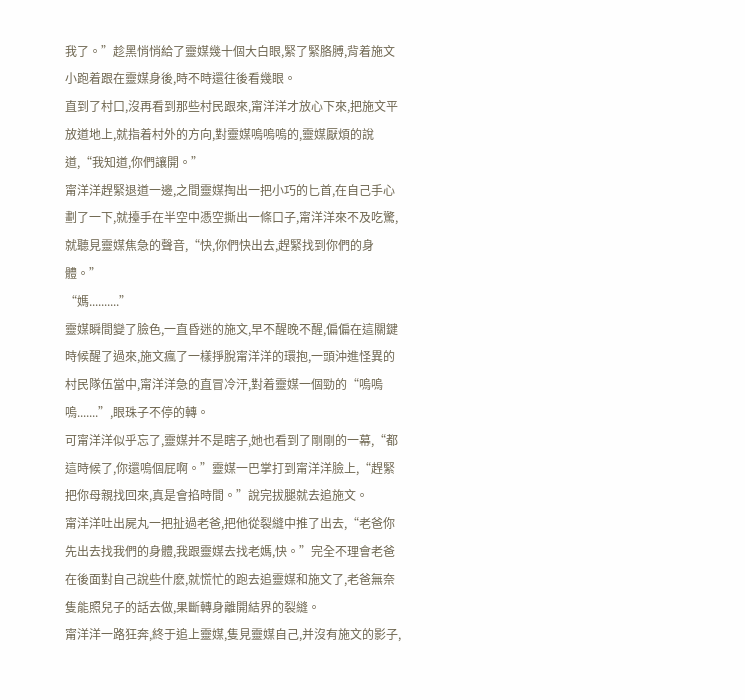我了。”趁黑悄悄給了靈媒幾十個大白眼,緊了緊胳膊,背着施文小跑着跟在靈媒身後,時不時還往後看幾眼。
直到了村口,沒再看到那些村民跟來,甯洋洋才放心下來,把施文平放道地上,就指着村外的方向,對靈媒嗚嗚嗚的,靈媒厭煩的說道,“我知道,你們讓開。”
甯洋洋趕緊退道一邊,之間靈媒掏出一把小巧的匕首,在自己手心劃了一下,就擡手在半空中憑空撕出一條口子,甯洋洋來不及吃驚,就聽見靈媒焦急的聲音,“快,你們快出去,趕緊找到你們的身體。”
“媽..........”
靈媒瞬間變了臉色,一直昏迷的施文,早不醒晚不醒,偏偏在這關鍵時候醒了過來,施文瘋了一樣掙脫甯洋洋的環抱,一頭沖進怪異的村民隊伍當中,甯洋洋急的直冒冷汗,對着靈媒一個勁的“嗚嗚嗚.......”,眼珠子不停的轉。
可甯洋洋似乎忘了,靈媒并不是瞎子,她也看到了剛剛的一幕,“都這時候了,你還嗚個屁啊。”靈媒一巴掌打到甯洋洋臉上,“趕緊把你母親找回來,真是會掐時間。”說完拔腿就去追施文。
甯洋洋吐出屍丸一把扯過老爸,把他從裂縫中推了出去,“老爸你先出去找我們的身體,我跟靈媒去找老媽,快。”完全不理會老爸在後面對自己說些什麽,就慌忙的跑去追靈媒和施文了,老爸無奈隻能照兒子的話去做,果斷轉身離開結界的裂縫。
甯洋洋一路狂奔,終于追上靈媒,隻見靈媒自己,并沒有施文的影子,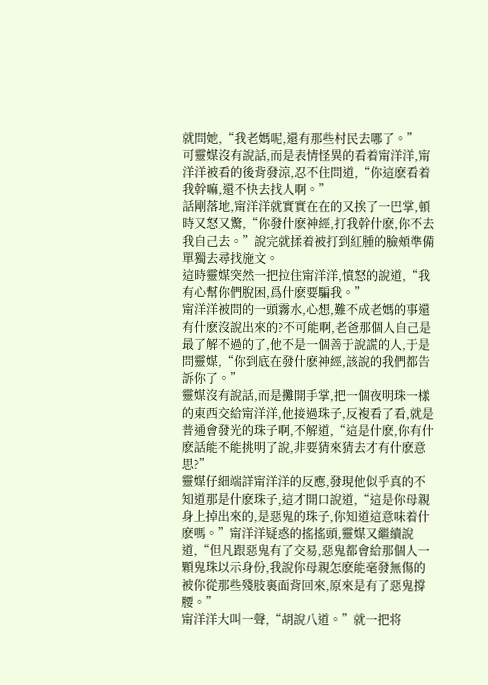就問她,“我老媽呢,還有那些村民去哪了。”
可靈媒沒有說話,而是表情怪異的看着甯洋洋,甯洋洋被看的後背發涼,忍不住問道,“你這麽看着我幹嘛,還不快去找人啊。”
話剛落地,甯洋洋就實實在在的又挨了一巴掌,頓時又怒又驚,“你發什麽神經,打我幹什麽,你不去我自己去。”說完就揉着被打到紅腫的臉頰準備單獨去尋找施文。
這時靈媒突然一把拉住甯洋洋,憤怒的說道,“我有心幫你們脫困,爲什麽要騙我。”
甯洋洋被問的一頭霧水,心想,難不成老媽的事還有什麽沒說出來的?不可能啊,老爸那個人自己是最了解不過的了,他不是一個善于說謊的人,于是問靈媒,“你到底在發什麽神經,該說的我們都告訴你了。”
靈媒沒有說話,而是攤開手掌,把一個夜明珠一樣的東西交給甯洋洋,他接過珠子,反複看了看,就是普通會發光的珠子啊,不解道,“這是什麽,你有什麽話能不能挑明了說,非要猜來猜去才有什麽意思?”
靈媒仔細端詳甯洋洋的反應,發現他似乎真的不知道那是什麽珠子,這才開口說道,“這是你母親身上掉出來的,是惡鬼的珠子,你知道這意味着什麽嗎。”甯洋洋疑惑的搖搖頭,靈媒又繼續說道,“但凡跟惡鬼有了交易,惡鬼都會給那個人一顆鬼珠以示身份,我說你母親怎麽能毫發無傷的被你從那些殘肢裏面背回來,原來是有了惡鬼撐腰。”
甯洋洋大叫一聲,“胡說八道。”就一把将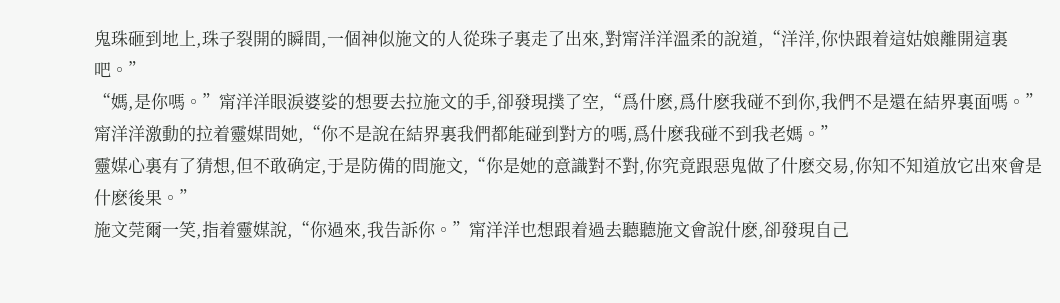鬼珠砸到地上,珠子裂開的瞬間,一個神似施文的人從珠子裏走了出來,對甯洋洋溫柔的說道,“洋洋,你快跟着這姑娘離開這裏吧。”
“媽,是你嗎。”甯洋洋眼淚婆娑的想要去拉施文的手,卻發現撲了空,“爲什麽,爲什麽我碰不到你,我們不是還在結界裏面嗎。”甯洋洋激動的拉着靈媒問她,“你不是說在結界裏我們都能碰到對方的嗎,爲什麽我碰不到我老媽。”
靈媒心裏有了猜想,但不敢确定,于是防備的問施文,“你是她的意識對不對,你究竟跟惡鬼做了什麽交易,你知不知道放它出來會是什麽後果。”
施文莞爾一笑,指着靈媒說,“你過來,我告訴你。”甯洋洋也想跟着過去聽聽施文會說什麽,卻發現自己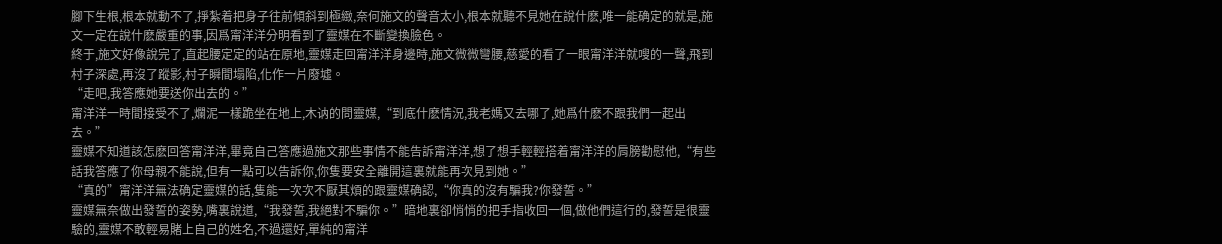腳下生根,根本就動不了,掙紮着把身子往前傾斜到極緻,奈何施文的聲音太小,根本就聽不見她在說什麽,唯一能确定的就是,施文一定在說什麽嚴重的事,因爲甯洋洋分明看到了靈媒在不斷變換臉色。
終于,施文好像說完了,直起腰定定的站在原地,靈媒走回甯洋洋身邊時,施文微微彎腰,慈愛的看了一眼甯洋洋就嗖的一聲,飛到村子深處,再沒了蹤影,村子瞬間塌陷,化作一片廢墟。
“走吧,我答應她要送你出去的。”
甯洋洋一時間接受不了,爛泥一樣跪坐在地上,木讷的問靈媒,“到底什麽情況,我老媽又去哪了,她爲什麽不跟我們一起出去。”
靈媒不知道該怎麽回答甯洋洋,畢竟自己答應過施文那些事情不能告訴甯洋洋,想了想手輕輕搭着甯洋洋的肩膀勸慰他,“有些話我答應了你母親不能說,但有一點可以告訴你,你隻要安全離開這裏就能再次見到她。”
“真的”甯洋洋無法确定靈媒的話,隻能一次次不厭其煩的跟靈媒确認,“你真的沒有騙我?你發誓。”
靈媒無奈做出發誓的姿勢,嘴裏說道,“我發誓,我絕對不騙你。”暗地裏卻悄悄的把手指收回一個,做他們這行的,發誓是很靈驗的,靈媒不敢輕易賭上自己的姓名,不過還好,單純的甯洋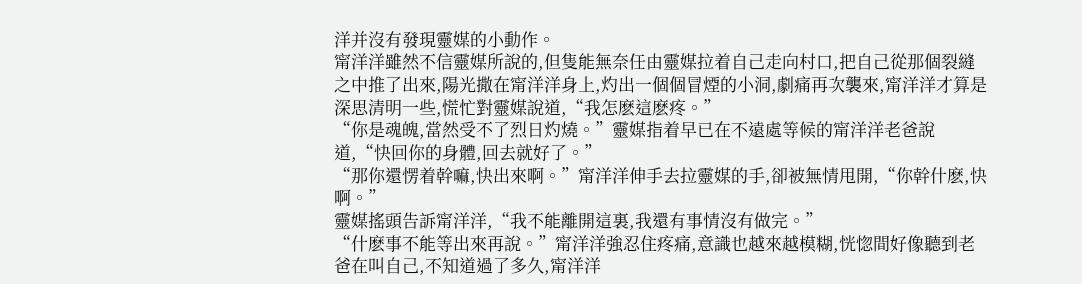洋并沒有發現靈媒的小動作。
甯洋洋雖然不信靈媒所說的,但隻能無奈任由靈媒拉着自己走向村口,把自己從那個裂縫之中推了出來,陽光撒在甯洋洋身上,灼出一個個冒煙的小洞,劇痛再次襲來,甯洋洋才算是深思清明一些,慌忙對靈媒說道,“我怎麽這麽疼。”
“你是魂魄,當然受不了烈日灼燒。”靈媒指着早已在不遠處等候的甯洋洋老爸說道,“快回你的身體,回去就好了。”
“那你還愣着幹嘛,快出來啊。”甯洋洋伸手去拉靈媒的手,卻被無情甩開,“你幹什麽,快啊。”
靈媒搖頭告訴甯洋洋,“我不能離開這裏,我還有事情沒有做完。”
“什麽事不能等出來再說。”甯洋洋強忍住疼痛,意識也越來越模糊,恍惚間好像聽到老爸在叫自己,不知道過了多久,甯洋洋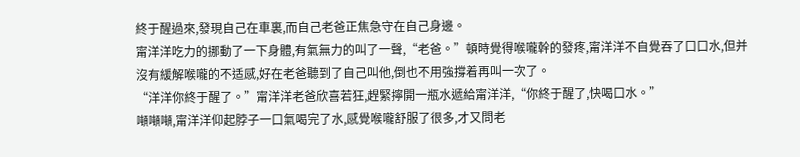終于醒過來,發現自己在車裏,而自己老爸正焦急守在自己身邊。
甯洋洋吃力的挪動了一下身體,有氣無力的叫了一聲,“老爸。”頓時覺得喉嚨幹的發疼,甯洋洋不自覺吞了口口水,但并沒有緩解喉嚨的不适感,好在老爸聽到了自己叫他,倒也不用強撐着再叫一次了。
“洋洋你終于醒了。”甯洋洋老爸欣喜若狂,趕緊擰開一瓶水遞給甯洋洋,“你終于醒了,快喝口水。”
噸噸噸,甯洋洋仰起脖子一口氣喝完了水,感覺喉嚨舒服了很多,才又問老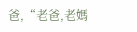爸,“老爸,老媽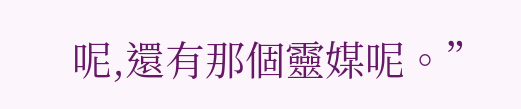呢,還有那個靈媒呢。”